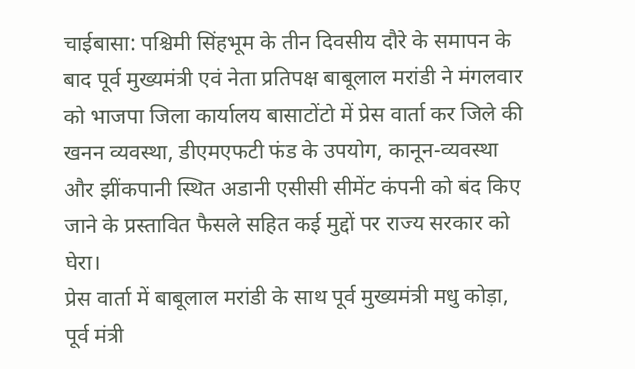चाईबासा: पश्चिमी सिंहभूम के तीन दिवसीय दौरे के समापन के बाद पूर्व मुख्यमंत्री एवं नेता प्रतिपक्ष बाबूलाल मरांडी ने मंगलवार को भाजपा जिला कार्यालय बासाटोंटो में प्रेस वार्ता कर जिले की खनन व्यवस्था, डीएमएफटी फंड के उपयोग, कानून-व्यवस्था और झींकपानी स्थित अडानी एसीसी सीमेंट कंपनी को बंद किए जाने के प्रस्तावित फैसले सहित कई मुद्दों पर राज्य सरकार को घेरा।
प्रेस वार्ता में बाबूलाल मरांडी के साथ पूर्व मुख्यमंत्री मधु कोड़ा, पूर्व मंत्री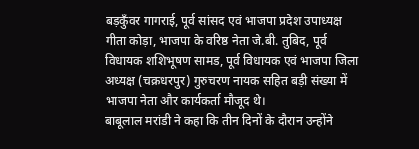बड़कुँवर गागराई, पूर्व सांसद एवं भाजपा प्रदेश उपाध्यक्ष गीता कोड़ा, भाजपा के वरिष्ठ नेता जे.बी. तुबिद, पूर्व विधायक शशिभूषण सामड, पूर्व विधायक एवं भाजपा जिला अध्यक्ष (चक्रधरपुर) गुरुचरण नायक सहित बड़ी संख्या में भाजपा नेता और कार्यकर्ता मौजूद थे।
बाबूलाल मरांडी ने कहा कि तीन दिनों के दौरान उन्होंने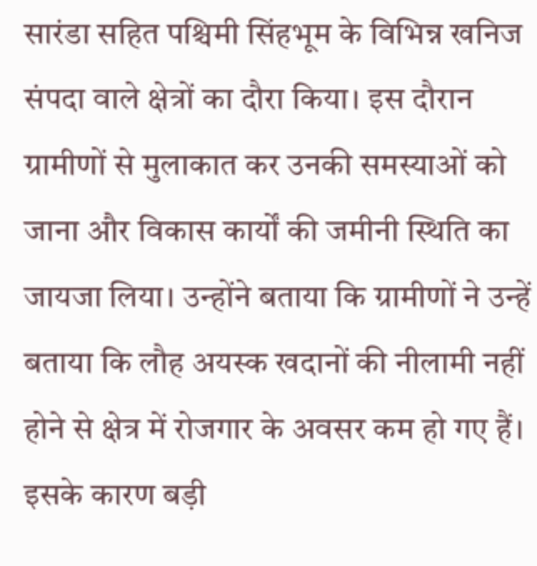सारंडा सहित पश्चिमी सिंहभूम के विभिन्न खनिज संपदा वाले क्षेत्रों का दौरा किया। इस दौरान ग्रामीणों से मुलाकात कर उनकी समस्याओं को जाना और विकास कार्यों की जमीनी स्थिति का जायजा लिया। उन्होंने बताया कि ग्रामीणों ने उन्हें बताया कि लौह अयस्क खदानों की नीलामी नहीं होने से क्षेत्र में रोजगार के अवसर कम हो गए हैं। इसके कारण बड़ी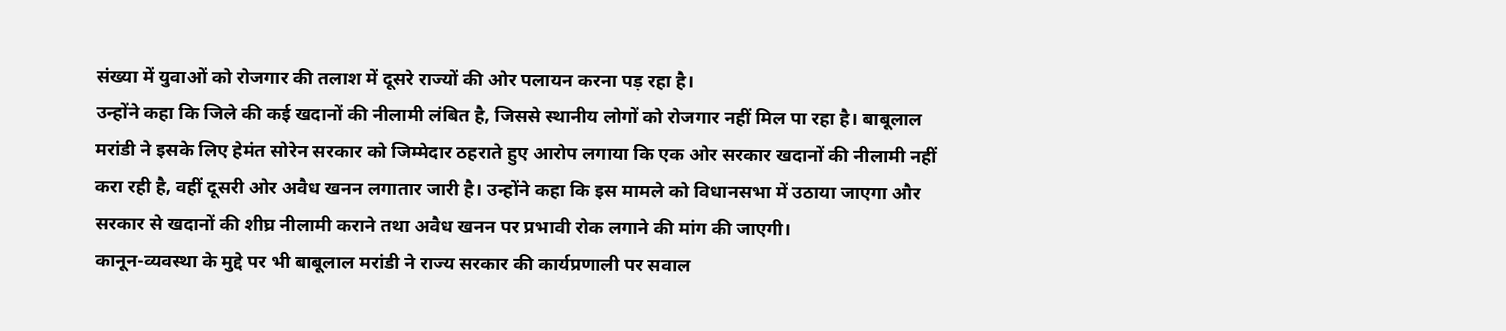संख्या में युवाओं को रोजगार की तलाश में दूसरे राज्यों की ओर पलायन करना पड़ रहा है।
उन्होंने कहा कि जिले की कई खदानों की नीलामी लंबित है, जिससे स्थानीय लोगों को रोजगार नहीं मिल पा रहा है। बाबूलाल मरांडी ने इसके लिए हेमंत सोरेन सरकार को जिम्मेदार ठहराते हुए आरोप लगाया कि एक ओर सरकार खदानों की नीलामी नहीं करा रही है, वहीं दूसरी ओर अवैध खनन लगातार जारी है। उन्होंने कहा कि इस मामले को विधानसभा में उठाया जाएगा और सरकार से खदानों की शीघ्र नीलामी कराने तथा अवैध खनन पर प्रभावी रोक लगाने की मांग की जाएगी।
कानून-व्यवस्था के मुद्दे पर भी बाबूलाल मरांडी ने राज्य सरकार की कार्यप्रणाली पर सवाल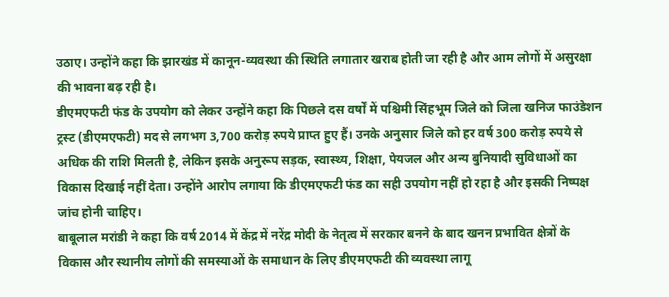उठाए। उन्होंने कहा कि झारखंड में कानून-व्यवस्था की स्थिति लगातार खराब होती जा रही है और आम लोगों में असुरक्षा की भावना बढ़ रही है।
डीएमएफटी फंड के उपयोग को लेकर उन्होंने कहा कि पिछले दस वर्षों में पश्चिमी सिंहभूम जिले को जिला खनिज फाउंडेशन ट्रस्ट (डीएमएफटी) मद से लगभग 3,700 करोड़ रुपये प्राप्त हुए हैं। उनके अनुसार जिले को हर वर्ष 300 करोड़ रुपये से अधिक की राशि मिलती है, लेकिन इसके अनुरूप सड़क, स्वास्थ्य, शिक्षा, पेयजल और अन्य बुनियादी सुविधाओं का विकास दिखाई नहीं देता। उन्होंने आरोप लगाया कि डीएमएफटी फंड का सही उपयोग नहीं हो रहा है और इसकी निष्पक्ष जांच होनी चाहिए।
बाबूलाल मरांडी ने कहा कि वर्ष 2014 में केंद्र में नरेंद्र मोदी के नेतृत्व में सरकार बनने के बाद खनन प्रभावित क्षेत्रों के विकास और स्थानीय लोगों की समस्याओं के समाधान के लिए डीएमएफटी की व्यवस्था लागू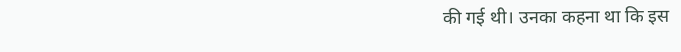की गई थी। उनका कहना था कि इस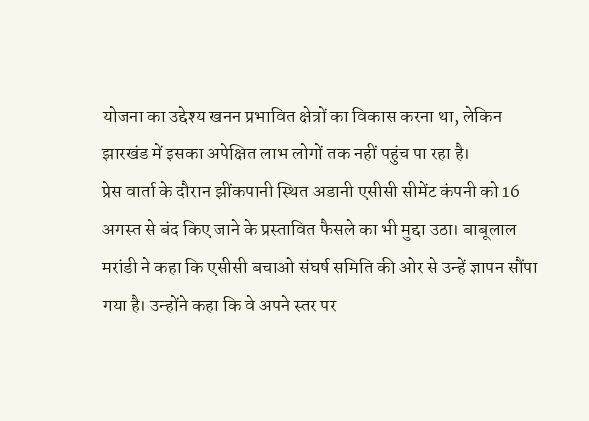योजना का उद्देश्य खनन प्रभावित क्षेत्रों का विकास करना था, लेकिन झारखंड में इसका अपेक्षित लाभ लोगों तक नहीं पहुंच पा रहा है।
प्रेस वार्ता के दौरान झींकपानी स्थित अडानी एसीसी सीमेंट कंपनी को 16 अगस्त से बंद किए जाने के प्रस्तावित फैसले का भी मुद्दा उठा। बाबूलाल मरांडी ने कहा कि एसीसी बचाओ संघर्ष समिति की ओर से उन्हें ज्ञापन सौंपा गया है। उन्होंने कहा कि वे अपने स्तर पर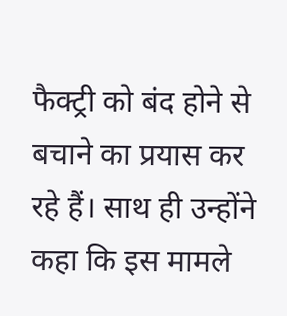फैक्ट्री को बंद होने से बचाने का प्रयास कर रहे हैं। साथ ही उन्होंने कहा कि इस मामले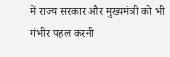में राज्य सरकार और मुख्यमंत्री को भी गंभीर पहल करनी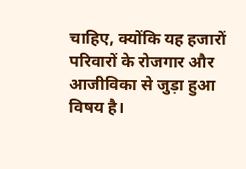चाहिए, क्योंकि यह हजारों परिवारों के रोजगार और आजीविका से जुड़ा हुआ विषय है।